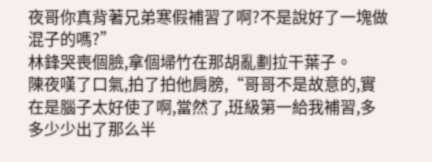夜哥你真背著兄弟寒假補習了啊?不是說好了一塊做混子的嗎?”
林鋒哭喪個臉,拿個埽竹在那胡亂劃拉干葉子。
陳夜嘆了口氣,拍了拍他肩膀,“哥哥不是故意的,實在是腦子太好使了啊,當然了,班級第一給我補習,多多少少出了那么半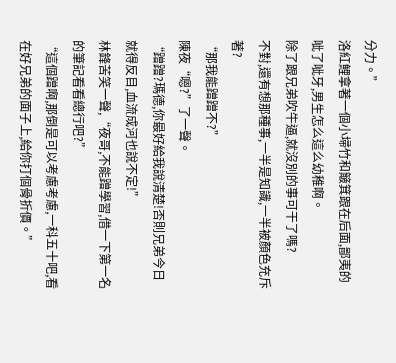分力。”
洛紅鯉拿著一個小埽竹和簸箕跟在后面,鄙夷的呲了呲牙,男生怎么這么幼稚啊。
除了跟兄弟吹牛逼,就沒別的事可干了嗎?
不對,還有想那種事,一半是知識,一半被顏色充斥著?
“那我能蹭蹭不?”
陳夜“嗯?”了一聲。
“蹭蹭?瑪德,你最好給我說清楚!否則兄弟今日就得反目,血流成河也說不定!”
林鋒苦笑一聲,“夜哥,不能蹭學習,借一下第一名的筆記看看總行吧?”
“這個蹭啊,那倒是可以考慮考慮,一科五十吧,看在好兄弟的面子上,給你打個骨折價。”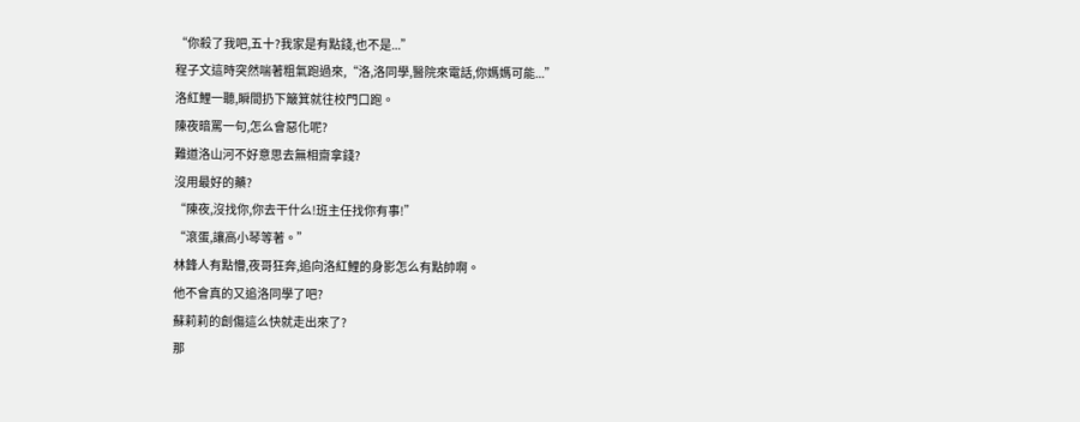“你殺了我吧,五十?我家是有點錢,也不是...”
程子文這時突然喘著粗氣跑過來,“洛,洛同學,醫院來電話,你媽媽可能...”
洛紅鯉一聽,瞬間扔下簸箕就往校門口跑。
陳夜暗罵一句,怎么會惡化呢?
難道洛山河不好意思去無相齋拿錢?
沒用最好的藥?
“陳夜,沒找你,你去干什么!班主任找你有事!”
“滾蛋,讓高小琴等著。”
林鋒人有點懵,夜哥狂奔,追向洛紅鯉的身影怎么有點帥啊。
他不會真的又追洛同學了吧?
蘇莉莉的創傷這么快就走出來了?
那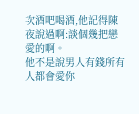次酒吧喝酒,他記得陳夜說過啊:談個幾把戀愛的啊。
他不是說男人有錢所有人都會愛你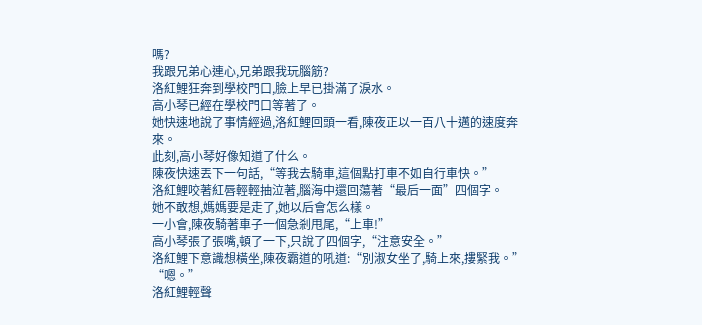嗎?
我跟兄弟心連心,兄弟跟我玩腦筋?
洛紅鯉狂奔到學校門口,臉上早已掛滿了淚水。
高小琴已經在學校門口等著了。
她快速地說了事情經過,洛紅鯉回頭一看,陳夜正以一百八十邁的速度奔來。
此刻,高小琴好像知道了什么。
陳夜快速丟下一句話,“等我去騎車,這個點打車不如自行車快。”
洛紅鯉咬著紅唇輕輕抽泣著,腦海中還回蕩著“最后一面”四個字。
她不敢想,媽媽要是走了,她以后會怎么樣。
一小會,陳夜騎著車子一個急剎甩尾,“上車!”
高小琴張了張嘴,頓了一下,只說了四個字,“注意安全。”
洛紅鯉下意識想橫坐,陳夜霸道的吼道:“別淑女坐了,騎上來,摟緊我。”
“嗯。”
洛紅鯉輕聲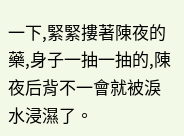一下,緊緊摟著陳夜的藥,身子一抽一抽的,陳夜后背不一會就被淚水浸濕了。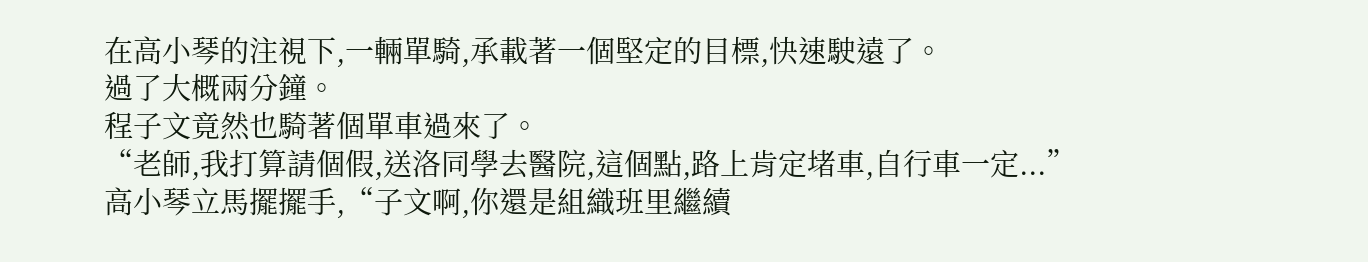在高小琴的注視下,一輛單騎,承載著一個堅定的目標,快速駛遠了。
過了大概兩分鐘。
程子文竟然也騎著個單車過來了。
“老師,我打算請個假,送洛同學去醫院,這個點,路上肯定堵車,自行車一定...”
高小琴立馬擺擺手,“子文啊,你還是組織班里繼續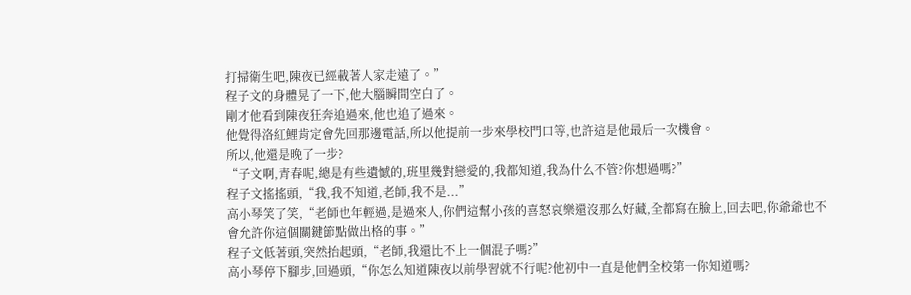打掃衛生吧,陳夜已經載著人家走遠了。”
程子文的身體晃了一下,他大腦瞬間空白了。
剛才他看到陳夜狂奔追過來,他也追了過來。
他覺得洛紅鯉肯定會先回那邊電話,所以他提前一步來學校門口等,也許這是他最后一次機會。
所以,他還是晚了一步?
“子文啊,青春呢,總是有些遺憾的,班里幾對戀愛的,我都知道,我為什么不管?你想過嗎?”
程子文搖搖頭,“我,我不知道,老師,我不是...”
高小琴笑了笑,“老師也年輕過,是過來人,你們這幫小孩的喜怒哀樂還沒那么好藏,全都寫在臉上,回去吧,你爺爺也不會允許你這個關鍵節點做出格的事。”
程子文低著頭,突然抬起頭,“老師,我還比不上一個混子嗎?”
高小琴停下腳步,回過頭,“你怎么知道陳夜以前學習就不行呢?他初中一直是他們全校第一你知道嗎?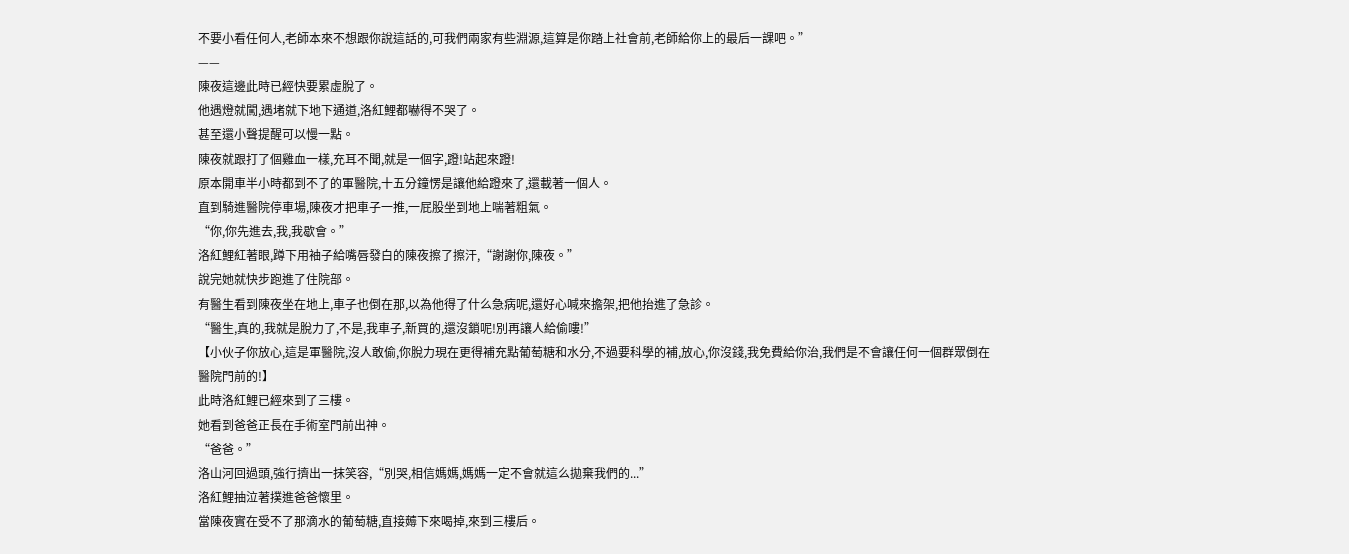不要小看任何人,老師本來不想跟你說這話的,可我們兩家有些淵源,這算是你踏上社會前,老師給你上的最后一課吧。”
——
陳夜這邊此時已經快要累虛脫了。
他遇燈就闖,遇堵就下地下通道,洛紅鯉都嚇得不哭了。
甚至還小聲提醒可以慢一點。
陳夜就跟打了個雞血一樣,充耳不聞,就是一個字,蹬!站起來蹬!
原本開車半小時都到不了的軍醫院,十五分鐘愣是讓他給蹬來了,還載著一個人。
直到騎進醫院停車場,陳夜才把車子一推,一屁股坐到地上喘著粗氣。
“你,你先進去,我,我歇會。”
洛紅鯉紅著眼,蹲下用袖子給嘴唇發白的陳夜擦了擦汗,“謝謝你,陳夜。”
說完她就快步跑進了住院部。
有醫生看到陳夜坐在地上,車子也倒在那,以為他得了什么急病呢,還好心喊來擔架,把他抬進了急診。
“醫生,真的,我就是脫力了,不是,我車子,新買的,還沒鎖呢!別再讓人給偷嘍!”
【小伙子你放心,這是軍醫院,沒人敢偷,你脫力現在更得補充點葡萄糖和水分,不過要科學的補,放心,你沒錢,我免費給你治,我們是不會讓任何一個群眾倒在醫院門前的!】
此時洛紅鯉已經來到了三樓。
她看到爸爸正長在手術室門前出神。
“爸爸。”
洛山河回過頭,強行擠出一抹笑容,“別哭,相信媽媽,媽媽一定不會就這么拋棄我們的...”
洛紅鯉抽泣著撲進爸爸懷里。
當陳夜實在受不了那滴水的葡萄糖,直接薅下來喝掉,來到三樓后。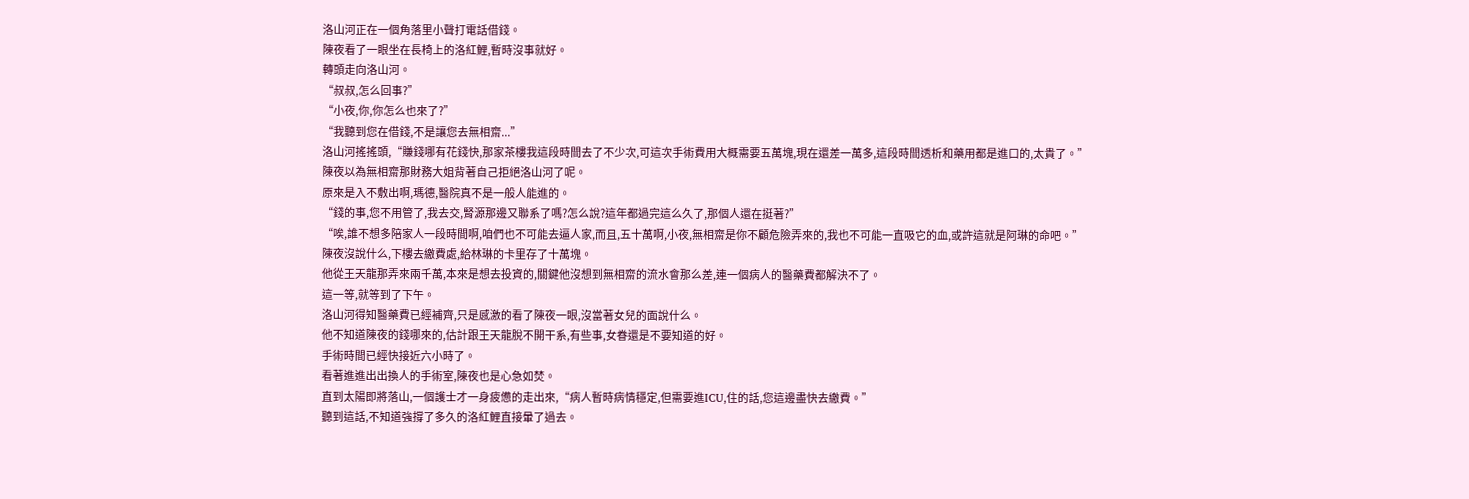洛山河正在一個角落里小聲打電話借錢。
陳夜看了一眼坐在長椅上的洛紅鯉,暫時沒事就好。
轉頭走向洛山河。
“叔叔,怎么回事?”
“小夜,你,你怎么也來了?”
“我聽到您在借錢,不是讓您去無相齋...”
洛山河搖搖頭,“賺錢哪有花錢快,那家茶樓我這段時間去了不少次,可這次手術費用大概需要五萬塊,現在還差一萬多,這段時間透析和藥用都是進口的,太貴了。”
陳夜以為無相齋那財務大姐背著自己拒絕洛山河了呢。
原來是入不敷出啊,瑪德,醫院真不是一般人能進的。
“錢的事,您不用管了,我去交,腎源那邊又聯系了嗎?怎么說?這年都過完這么久了,那個人還在挺著?”
“唉,誰不想多陪家人一段時間啊,咱們也不可能去逼人家,而且,五十萬啊,小夜,無相齋是你不顧危險弄來的,我也不可能一直吸它的血,或許這就是阿琳的命吧。”
陳夜沒說什么,下樓去繳費處,給林琳的卡里存了十萬塊。
他從王天龍那弄來兩千萬,本來是想去投資的,關鍵他沒想到無相齋的流水會那么差,連一個病人的醫藥費都解決不了。
這一等,就等到了下午。
洛山河得知醫藥費已經補齊,只是感激的看了陳夜一眼,沒當著女兒的面說什么。
他不知道陳夜的錢哪來的,估計跟王天龍脫不開干系,有些事,女眷還是不要知道的好。
手術時間已經快接近六小時了。
看著進進出出換人的手術室,陳夜也是心急如焚。
直到太陽即將落山,一個護士才一身疲憊的走出來,“病人暫時病情穩定,但需要進ICU,住的話,您這邊盡快去繳費。”
聽到這話,不知道強撐了多久的洛紅鯉直接暈了過去。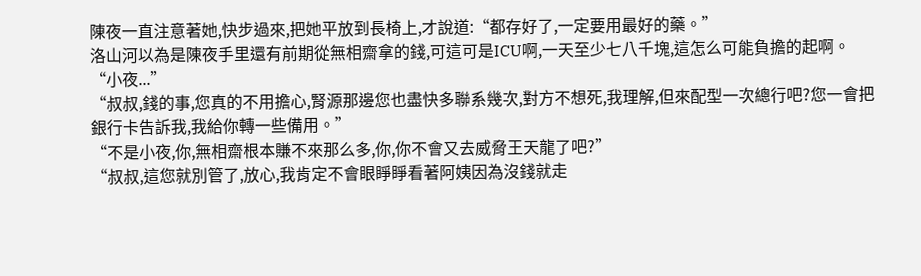陳夜一直注意著她,快步過來,把她平放到長椅上,才說道:“都存好了,一定要用最好的藥。”
洛山河以為是陳夜手里還有前期從無相齋拿的錢,可這可是ICU啊,一天至少七八千塊,這怎么可能負擔的起啊。
“小夜...”
“叔叔,錢的事,您真的不用擔心,腎源那邊您也盡快多聯系幾次,對方不想死,我理解,但來配型一次總行吧?您一會把銀行卡告訴我,我給你轉一些備用。”
“不是小夜,你,無相齋根本賺不來那么多,你,你不會又去威脅王天龍了吧?”
“叔叔,這您就別管了,放心,我肯定不會眼睜睜看著阿姨因為沒錢就走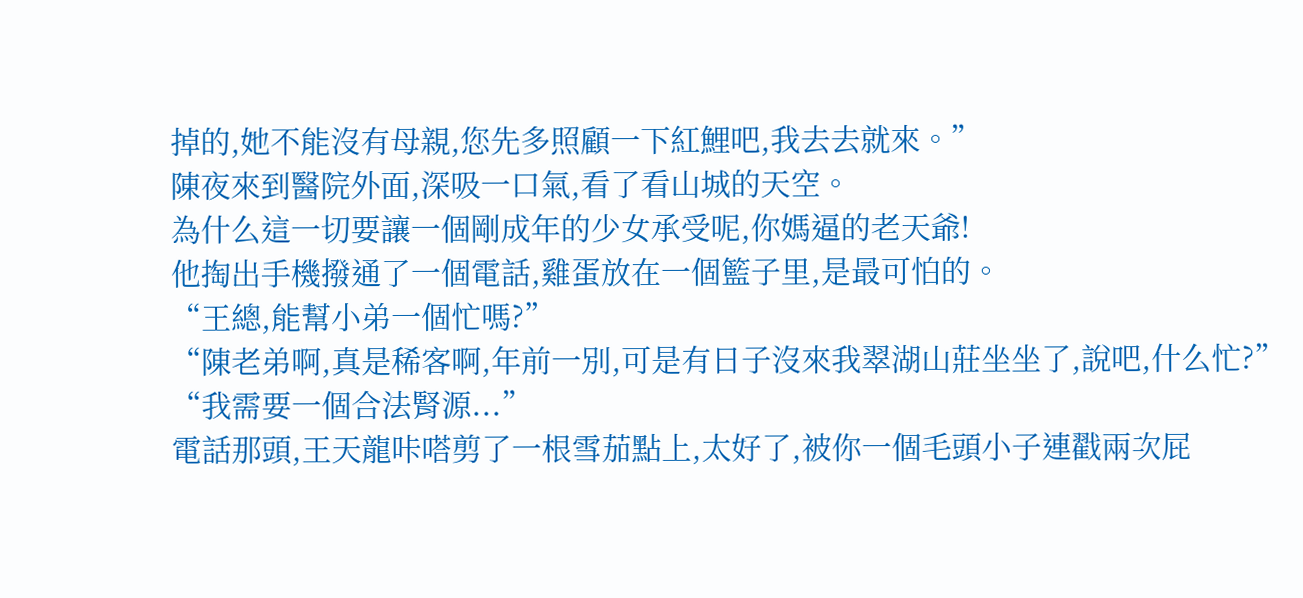掉的,她不能沒有母親,您先多照顧一下紅鯉吧,我去去就來。”
陳夜來到醫院外面,深吸一口氣,看了看山城的天空。
為什么這一切要讓一個剛成年的少女承受呢,你媽逼的老天爺!
他掏出手機撥通了一個電話,雞蛋放在一個籃子里,是最可怕的。
“王總,能幫小弟一個忙嗎?”
“陳老弟啊,真是稀客啊,年前一別,可是有日子沒來我翠湖山莊坐坐了,說吧,什么忙?”
“我需要一個合法腎源...”
電話那頭,王天龍咔嗒剪了一根雪茄點上,太好了,被你一個毛頭小子連戳兩次屁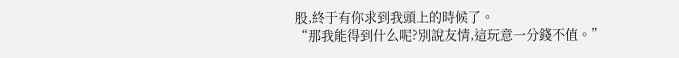股,終于有你求到我頭上的時候了。
“那我能得到什么呢?別說友情,這玩意一分錢不值。”